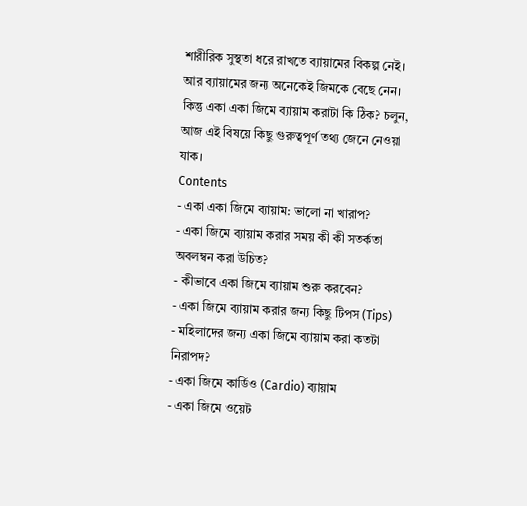শারীরিক সুস্থতা ধরে রাখতে ব্যায়ামের বিকল্প নেই। আর ব্যায়ামের জন্য অনেকেই জিমকে বেছে নেন। কিন্তু একা একা জিমে ব্যায়াম করাটা কি ঠিক? চলুন, আজ এই বিষয়ে কিছু গুরুত্বপূর্ণ তথ্য জেনে নেওয়া যাক।
Contents
- একা একা জিমে ব্যায়াম: ভালো না খারাপ?
- একা জিমে ব্যায়াম করার সময় কী কী সতর্কতা অবলম্বন করা উচিত?
- কীভাবে একা জিমে ব্যায়াম শুরু করবেন?
- একা জিমে ব্যায়াম করার জন্য কিছু টিপস (Tips)
- মহিলাদের জন্য একা জিমে ব্যায়াম করা কতটা নিরাপদ?
- একা জিমে কার্ডিও (Cardio) ব্যায়াম
- একা জিমে ওয়েট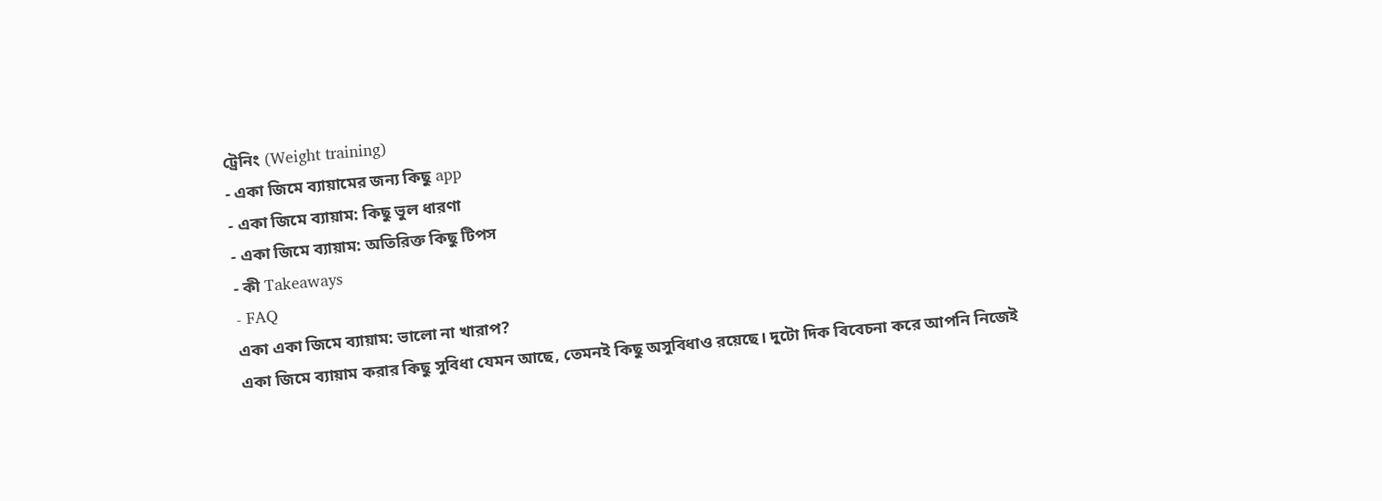ট্রেনিং (Weight training)
- একা জিমে ব্যায়ামের জন্য কিছু app
- একা জিমে ব্যায়াম: কিছু ভুল ধারণা
- একা জিমে ব্যায়াম: অতিরিক্ত কিছু টিপস
- কী Takeaways
- FAQ
একা একা জিমে ব্যায়াম: ভালো না খারাপ?
একা জিমে ব্যায়াম করার কিছু সুবিধা যেমন আছে, তেমনই কিছু অসুবিধাও রয়েছে। দুটো দিক বিবেচনা করে আপনি নিজেই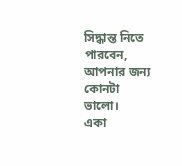সিদ্ধান্ত নিতে পারবেন, আপনার জন্য কোনটা ভালো।
একা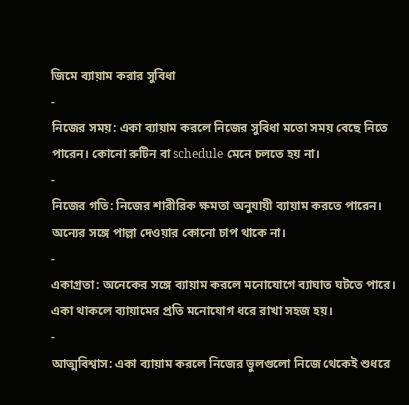জিমে ব্যায়াম করার সুবিধা
-
নিজের সময়: একা ব্যায়াম করলে নিজের সুবিধা মতো সময় বেছে নিতে পারেন। কোনো রুটিন বা schedule মেনে চলতে হয় না।
-
নিজের গতি: নিজের শারীরিক ক্ষমতা অনুযায়ী ব্যায়াম করতে পারেন। অন্যের সঙ্গে পাল্লা দেওয়ার কোনো চাপ থাকে না।
-
একাগ্রতা: অনেকের সঙ্গে ব্যায়াম করলে মনোযোগে ব্যাঘাত ঘটতে পারে। একা থাকলে ব্যায়ামের প্রতি মনোযোগ ধরে রাখা সহজ হয়।
-
আত্মবিশ্বাস: একা ব্যায়াম করলে নিজের ভুলগুলো নিজে থেকেই শুধরে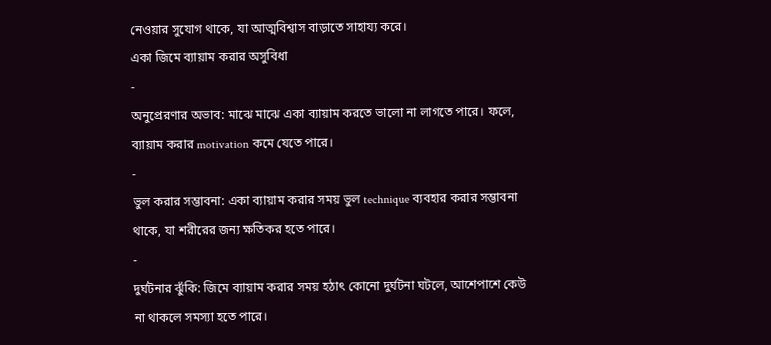নেওয়ার সুযোগ থাকে, যা আত্মবিশ্বাস বাড়াতে সাহায্য করে।
একা জিমে ব্যায়াম করার অসুবিধা
-
অনুপ্রেরণার অভাব: মাঝে মাঝে একা ব্যায়াম করতে ভালো না লাগতে পারে। ফলে, ব্যায়াম করার motivation কমে যেতে পারে।
-
ভুল করার সম্ভাবনা: একা ব্যায়াম করার সময় ভুল technique ব্যবহার করার সম্ভাবনা থাকে, যা শরীরের জন্য ক্ষতিকর হতে পারে।
-
দুর্ঘটনার ঝুঁকি: জিমে ব্যায়াম করার সময় হঠাৎ কোনো দুর্ঘটনা ঘটলে, আশেপাশে কেউ না থাকলে সমস্যা হতে পারে।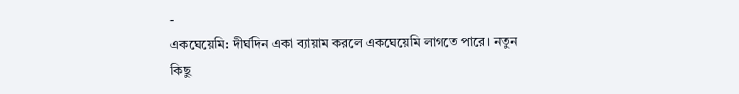-
একঘেয়েমি: দীর্ঘদিন একা ব্যায়াম করলে একঘেয়েমি লাগতে পারে। নতুন কিছু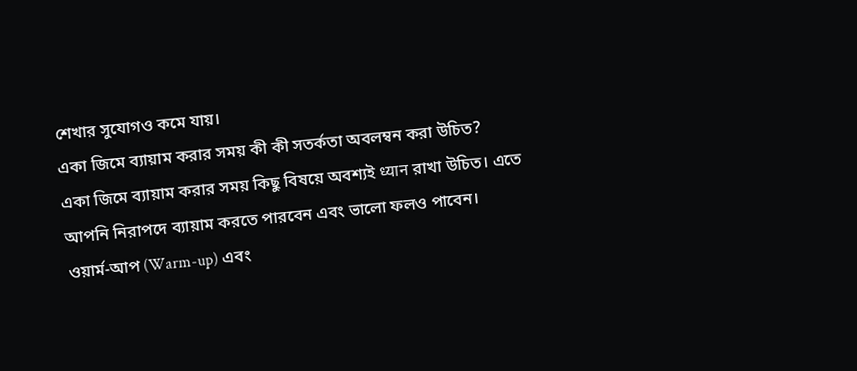শেখার সুযোগও কমে যায়।
একা জিমে ব্যায়াম করার সময় কী কী সতর্কতা অবলম্বন করা উচিত?
একা জিমে ব্যায়াম করার সময় কিছু বিষয়ে অবশ্যই ध्यान রাখা উচিত। এতে আপনি নিরাপদে ব্যায়াম করতে পারবেন এবং ভালো ফলও পাবেন।
ওয়ার্ম-আপ (Warm-up) এবং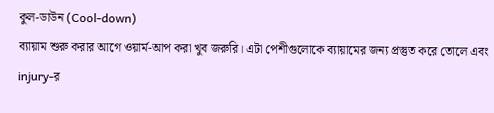কুল-ডাউন (Cool-down)
ব্যায়াম শুরু করার আগে ওয়ার্ম-আপ করা খুব জরুরি। এটা পেশীগুলোকে ব্যায়ামের জন্য প্রস্তুত করে তোলে এবং injury-র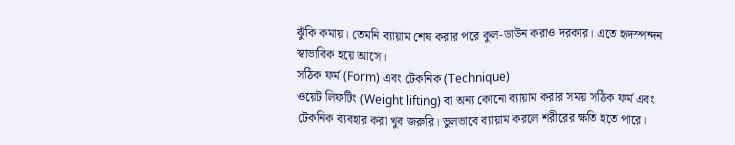ঝুঁকি কমায়। তেমনি ব্যায়াম শেষ করার পরে কুল-ডাউন করাও দরকার। এতে হৃদস্পন্দন স্বাভাবিক হয়ে আসে।
সঠিক ফর্ম (Form) এবং টেকনিক (Technique)
ওয়েট লিফটিং (Weight lifting) বা অন্য কোনো ব্যায়াম করার সময় সঠিক ফর্ম এবং টেকনিক ব্যবহার করা খুব জরুরি। ভুলভাবে ব্যায়াম করলে শরীরের ক্ষতি হতে পারে।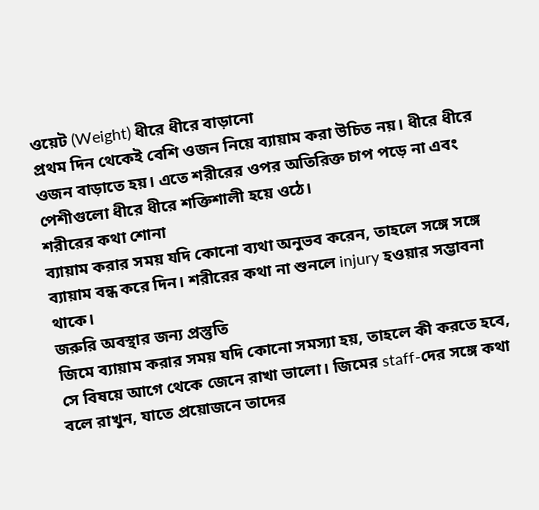ওয়েট (Weight) ধীরে ধীরে বাড়ানো
প্রথম দিন থেকেই বেশি ওজন নিয়ে ব্যায়াম করা উচিত নয়। ধীরে ধীরে ওজন বাড়াতে হয়। এতে শরীরের ওপর অতিরিক্ত চাপ পড়ে না এবং পেশীগুলো ধীরে ধীরে শক্তিশালী হয়ে ওঠে।
শরীরের কথা শোনা
ব্যায়াম করার সময় যদি কোনো ব্যথা অনুভব করেন, তাহলে সঙ্গে সঙ্গে ব্যায়াম বন্ধ করে দিন। শরীরের কথা না শুনলে injury হওয়ার সম্ভাবনা থাকে।
জরুরি অবস্থার জন্য প্রস্তুতি
জিমে ব্যায়াম করার সময় যদি কোনো সমস্যা হয়, তাহলে কী করতে হবে, সে বিষয়ে আগে থেকে জেনে রাখা ভালো। জিমের staff-দের সঙ্গে কথা বলে রাখুন, যাতে প্রয়োজনে তাদের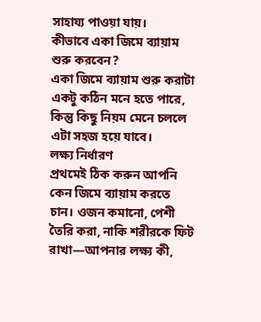সাহায্য পাওয়া যায়।
কীভাবে একা জিমে ব্যায়াম শুরু করবেন?
একা জিমে ব্যায়াম শুরু করাটা একটু কঠিন মনে হতে পারে, কিন্তু কিছু নিয়ম মেনে চললে এটা সহজ হয়ে যাবে।
লক্ষ্য নির্ধারণ
প্রথমেই ঠিক করুন আপনি কেন জিমে ব্যায়াম করতে চান। ওজন কমানো, পেশী তৈরি করা, নাকি শরীরকে ফিট রাখা—আপনার লক্ষ্য কী,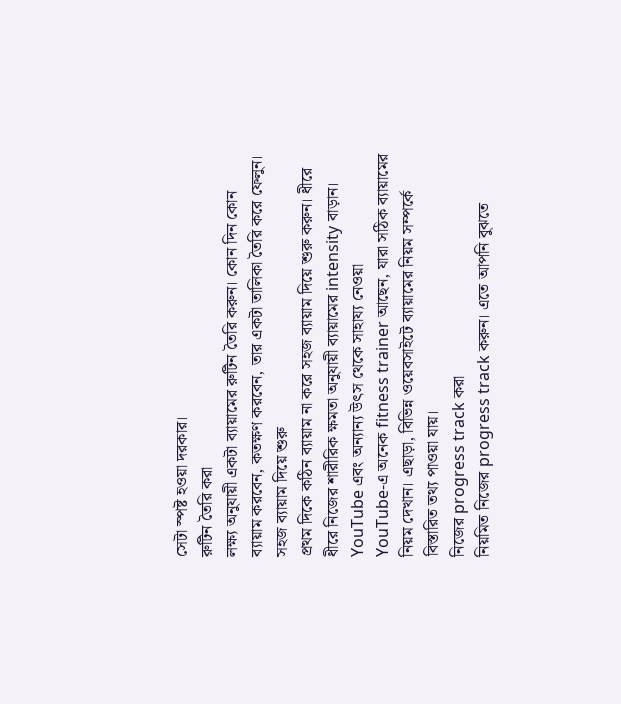সেটা স্পষ্ট হওয়া দরকার।
রুটিন তৈরি করা
লক্ষ্য অনুযায়ী একটা ব্যায়ামের রুটিন তৈরি করুন। কোন দিন কোন ব্যায়াম করবেন, কতক্ষণ করবেন, তার একটা তালিকা তৈরি করে ফেলুন।
সহজ ব্যায়াম দিয়ে শুরু
প্রথম দিকে কঠিন ব্যায়াম না করে সহজ ব্যায়াম দিয়ে শুরু করুন। ধীরে ধীরে নিজের শারীরিক ক্ষমতা অনুযায়ী ব্যায়ামের intensity বাড়ান।
YouTube এবং অন্যান্য উৎস থেকে সাহায্য নেওয়া
YouTube-এ অনেক fitness trainer আছেন, যারা সঠিক ব্যায়ামের নিয়ম দেখান। এছাড়া, বিভিন্ন ওয়েবসাইটে ব্যায়ামের নিয়ম সম্পর্কে বিস্তারিত তথ্য পাওয়া যায়।
নিজের progress track করা
নিয়মিত নিজের progress track করুন। এতে আপনি বুঝতে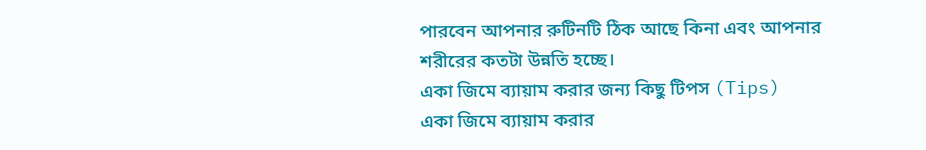পারবেন আপনার রুটিনটি ঠিক আছে কিনা এবং আপনার শরীরের কতটা উন্নতি হচ্ছে।
একা জিমে ব্যায়াম করার জন্য কিছু টিপস (Tips)
একা জিমে ব্যায়াম করার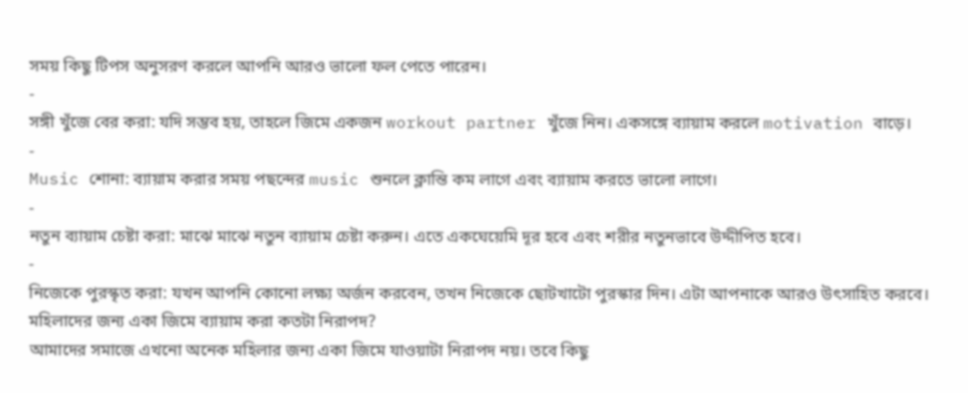সময় কিছু টিপস অনুসরণ করলে আপনি আরও ভালো ফল পেতে পারেন।
-
সঙ্গী খুঁজে বের করা: যদি সম্ভব হয়, তাহলে জিমে একজন workout partner খুঁজে নিন। একসঙ্গে ব্যায়াম করলে motivation বাড়ে।
-
Music শোনা: ব্যায়াম করার সময় পছন্দের music শুনলে ক্লান্তি কম লাগে এবং ব্যায়াম করতে ভালো লাগে।
-
নতুন ব্যায়াম চেষ্টা করা: মাঝে মাঝে নতুন ব্যায়াম চেষ্টা করুন। এতে একঘেয়েমি দূর হবে এবং শরীর নতুনভাবে উদ্দীপিত হবে।
-
নিজেকে পুরস্কৃত করা: যখন আপনি কোনো লক্ষ্য অর্জন করবেন, তখন নিজেকে ছোটখাটো পুরস্কার দিন। এটা আপনাকে আরও উৎসাহিত করবে।
মহিলাদের জন্য একা জিমে ব্যায়াম করা কতটা নিরাপদ?
আমাদের সমাজে এখনো অনেক মহিলার জন্য একা জিমে যাওয়াটা নিরাপদ নয়। তবে কিছু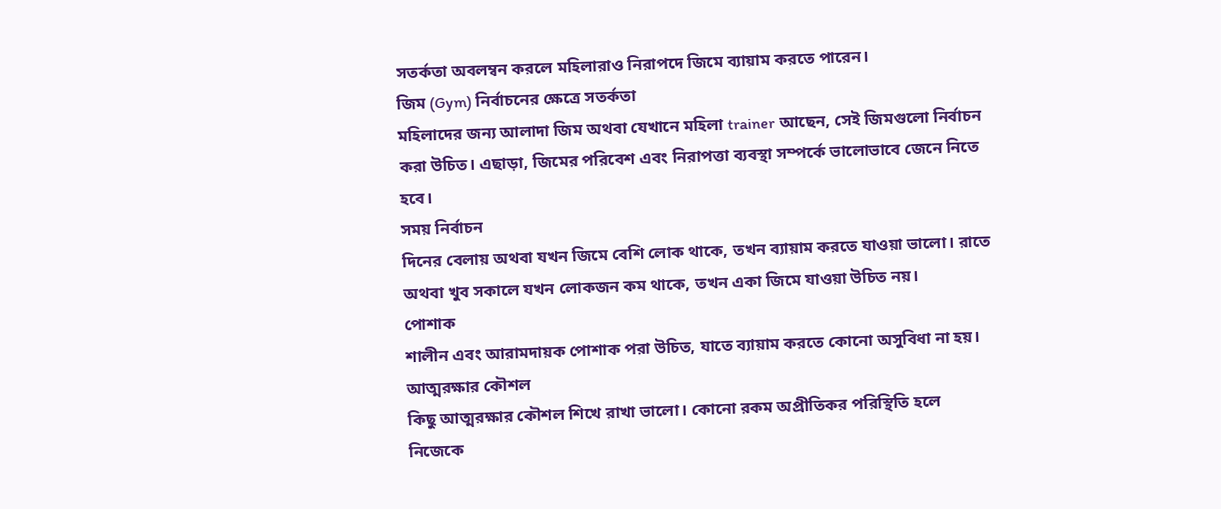সতর্কতা অবলম্বন করলে মহিলারাও নিরাপদে জিমে ব্যায়াম করতে পারেন।
জিম (Gym) নির্বাচনের ক্ষেত্রে সতর্কতা
মহিলাদের জন্য আলাদা জিম অথবা যেখানে মহিলা trainer আছেন, সেই জিমগুলো নির্বাচন করা উচিত। এছাড়া, জিমের পরিবেশ এবং নিরাপত্তা ব্যবস্থা সম্পর্কে ভালোভাবে জেনে নিতে হবে।
সময় নির্বাচন
দিনের বেলায় অথবা যখন জিমে বেশি লোক থাকে, তখন ব্যায়াম করতে যাওয়া ভালো। রাতে অথবা খুব সকালে যখন লোকজন কম থাকে, তখন একা জিমে যাওয়া উচিত নয়।
পোশাক
শালীন এবং আরামদায়ক পোশাক পরা উচিত, যাতে ব্যায়াম করতে কোনো অসুবিধা না হয়।
আত্মরক্ষার কৌশল
কিছু আত্মরক্ষার কৌশল শিখে রাখা ভালো। কোনো রকম অপ্রীতিকর পরিস্থিতি হলে নিজেকে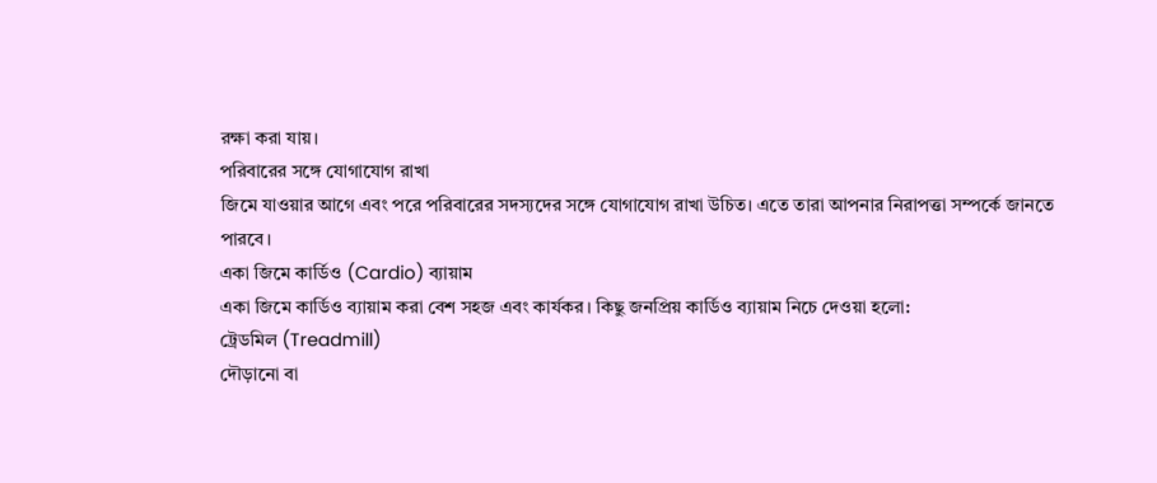রক্ষা করা যায়।
পরিবারের সঙ্গে যোগাযোগ রাখা
জিমে যাওয়ার আগে এবং পরে পরিবারের সদস্যদের সঙ্গে যোগাযোগ রাখা উচিত। এতে তারা আপনার নিরাপত্তা সম্পর্কে জানতে পারবে।
একা জিমে কার্ডিও (Cardio) ব্যায়াম
একা জিমে কার্ডিও ব্যায়াম করা বেশ সহজ এবং কার্যকর। কিছু জনপ্রিয় কার্ডিও ব্যায়াম নিচে দেওয়া হলো:
ট্রেডমিল (Treadmill)
দৌড়ানো বা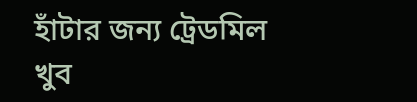হাঁটার জন্য ট্রেডমিল খুব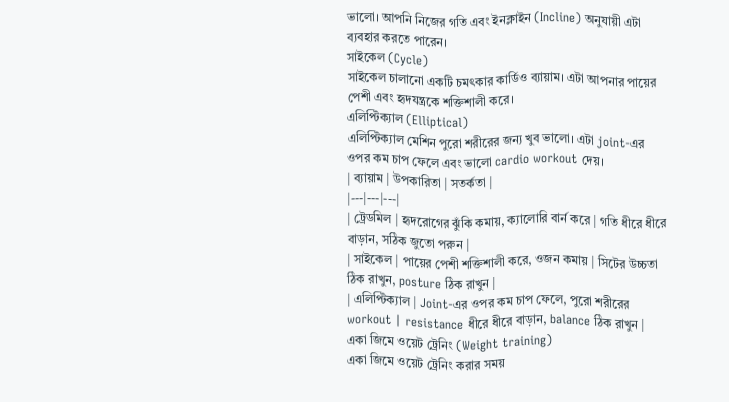ভালো। আপনি নিজের গতি এবং ইনক্লাইন (Incline) অনুযায়ী এটা ব্যবহার করতে পারেন।
সাইকেল (Cycle)
সাইকেল চালানো একটি চমৎকার কার্ডিও ব্যায়াম। এটা আপনার পায়ের পেশী এবং হৃদযন্ত্রকে শক্তিশালী করে।
এলিপ্টিক্যাল (Elliptical)
এলিপ্টিক্যাল মেশিন পুরো শরীরের জন্য খুব ভালো। এটা joint-এর ওপর কম চাপ ফেলে এবং ভালো cardio workout দেয়।
| ব্যায়াম | উপকারিতা | সতর্কতা |
|---|---|---|
| ট্রেডমিল | হৃদরোগের ঝুঁকি কমায়, ক্যালোরি বার্ন করে | গতি ধীরে ধীরে বাড়ান, সঠিক জুতো পরুন |
| সাইকেল | পায়ের পেশী শক্তিশালী করে, ওজন কমায় | সিটের উচ্চতা ঠিক রাখুন, posture ঠিক রাখুন |
| এলিপ্টিক্যাল | Joint-এর ওপর কম চাপ ফেলে, পুরো শরীরের workout | resistance ধীরে ধীরে বাড়ান, balance ঠিক রাখুন |
একা জিমে ওয়েট ট্রেনিং (Weight training)
একা জিমে ওয়েট ট্রেনিং করার সময়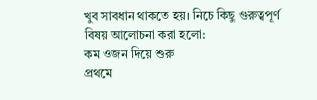খুব সাবধান থাকতে হয়। নিচে কিছু গুরুত্বপূর্ণ বিষয় আলোচনা করা হলো:
কম ওজন দিয়ে শুরু
প্রথমে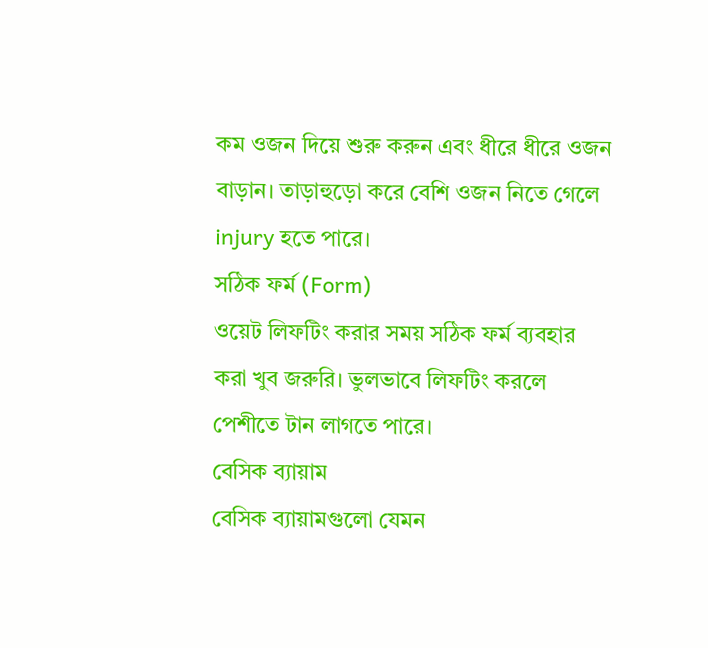কম ওজন দিয়ে শুরু করুন এবং ধীরে ধীরে ওজন বাড়ান। তাড়াহুড়ো করে বেশি ওজন নিতে গেলে injury হতে পারে।
সঠিক ফর্ম (Form)
ওয়েট লিফটিং করার সময় সঠিক ফর্ম ব্যবহার করা খুব জরুরি। ভুলভাবে লিফটিং করলে পেশীতে টান লাগতে পারে।
বেসিক ব্যায়াম
বেসিক ব্যায়ামগুলো যেমন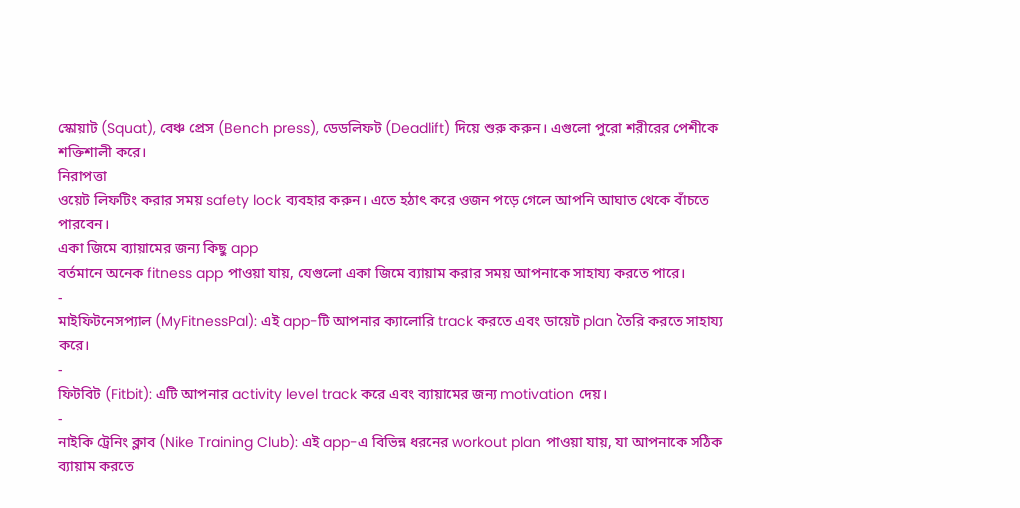স্কোয়াট (Squat), বেঞ্চ প্রেস (Bench press), ডেডলিফট (Deadlift) দিয়ে শুরু করুন। এগুলো পুরো শরীরের পেশীকে শক্তিশালী করে।
নিরাপত্তা
ওয়েট লিফটিং করার সময় safety lock ব্যবহার করুন। এতে হঠাৎ করে ওজন পড়ে গেলে আপনি আঘাত থেকে বাঁচতে পারবেন।
একা জিমে ব্যায়ামের জন্য কিছু app
বর্তমানে অনেক fitness app পাওয়া যায়, যেগুলো একা জিমে ব্যায়াম করার সময় আপনাকে সাহায্য করতে পারে।
-
মাইফিটনেসপ্যাল (MyFitnessPal): এই app-টি আপনার ক্যালোরি track করতে এবং ডায়েট plan তৈরি করতে সাহায্য করে।
-
ফিটবিট (Fitbit): এটি আপনার activity level track করে এবং ব্যায়ামের জন্য motivation দেয়।
-
নাইকি ট্রেনিং ক্লাব (Nike Training Club): এই app-এ বিভিন্ন ধরনের workout plan পাওয়া যায়, যা আপনাকে সঠিক ব্যায়াম করতে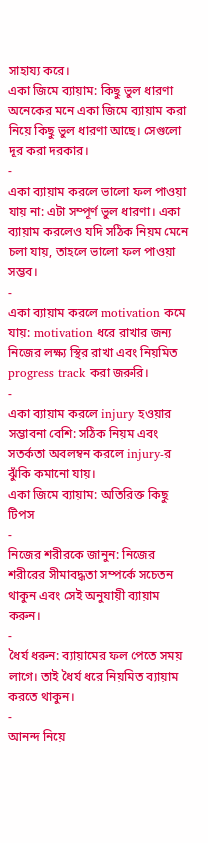সাহায্য করে।
একা জিমে ব্যায়াম: কিছু ভুল ধারণা
অনেকের মনে একা জিমে ব্যায়াম করা নিয়ে কিছু ভুল ধারণা আছে। সেগুলো দূর করা দরকার।
-
একা ব্যায়াম করলে ভালো ফল পাওয়া যায় না: এটা সম্পূর্ণ ভুল ধারণা। একা ব্যায়াম করলেও যদি সঠিক নিয়ম মেনে চলা যায়, তাহলে ভালো ফল পাওয়া সম্ভব।
-
একা ব্যায়াম করলে motivation কমে যায়: motivation ধরে রাখার জন্য নিজের লক্ষ্য স্থির রাখা এবং নিয়মিত progress track করা জরুরি।
-
একা ব্যায়াম করলে injury হওয়ার সম্ভাবনা বেশি: সঠিক নিয়ম এবং সতর্কতা অবলম্বন করলে injury-র ঝুঁকি কমানো যায়।
একা জিমে ব্যায়াম: অতিরিক্ত কিছু টিপস
-
নিজের শরীরকে জানুন: নিজের শরীরের সীমাবদ্ধতা সম্পর্কে সচেতন থাকুন এবং সেই অনুযায়ী ব্যায়াম করুন।
-
ধৈর্য ধরুন: ব্যায়ামের ফল পেতে সময় লাগে। তাই ধৈর্য ধরে নিয়মিত ব্যায়াম করতে থাকুন।
-
আনন্দ নিয়ে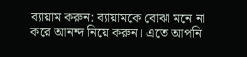ব্যায়াম করুন: ব্যায়ামকে বোঝা মনে না করে আনন্দ নিয়ে করুন। এতে আপনি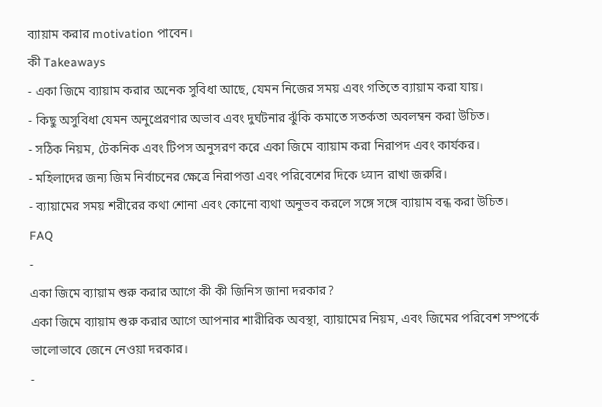ব্যায়াম করার motivation পাবেন।
কী Takeaways
- একা জিমে ব্যায়াম করার অনেক সুবিধা আছে, যেমন নিজের সময় এবং গতিতে ব্যায়াম করা যায়।
- কিছু অসুবিধা যেমন অনুপ্রেরণার অভাব এবং দুর্ঘটনার ঝুঁকি কমাতে সতর্কতা অবলম্বন করা উচিত।
- সঠিক নিয়ম, টেকনিক এবং টিপস অনুসরণ করে একা জিমে ব্যায়াম করা নিরাপদ এবং কার্যকর।
- মহিলাদের জন্য জিম নির্বাচনের ক্ষেত্রে নিরাপত্তা এবং পরিবেশের দিকে ध्यान রাখা জরুরি।
- ব্যায়ামের সময় শরীরের কথা শোনা এবং কোনো ব্যথা অনুভব করলে সঙ্গে সঙ্গে ব্যায়াম বন্ধ করা উচিত।
FAQ
-
একা জিমে ব্যায়াম শুরু করার আগে কী কী জিনিস জানা দরকার?
একা জিমে ব্যায়াম শুরু করার আগে আপনার শারীরিক অবস্থা, ব্যায়ামের নিয়ম, এবং জিমের পরিবেশ সম্পর্কে ভালোভাবে জেনে নেওয়া দরকার।
-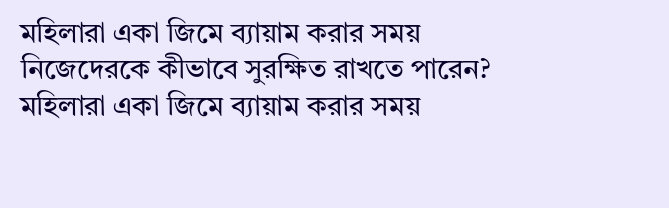মহিলারা একা জিমে ব্যায়াম করার সময় নিজেদেরকে কীভাবে সুরক্ষিত রাখতে পারেন?
মহিলারা একা জিমে ব্যায়াম করার সময়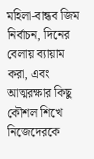মহিলা-বান্ধব জিম নির্বাচন, দিনের বেলায় ব্যায়াম করা, এবং আত্মরক্ষার কিছু কৌশল শিখে নিজেদেরকে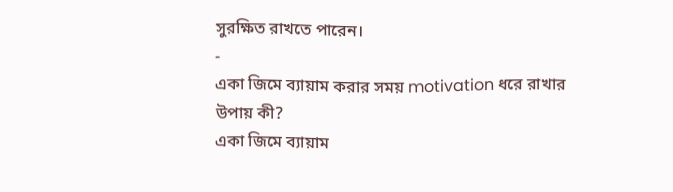সুরক্ষিত রাখতে পারেন।
-
একা জিমে ব্যায়াম করার সময় motivation ধরে রাখার উপায় কী?
একা জিমে ব্যায়াম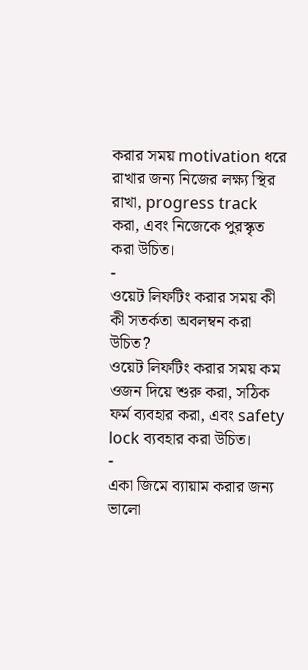করার সময় motivation ধরে রাখার জন্য নিজের লক্ষ্য স্থির রাখা, progress track করা, এবং নিজেকে পুরস্কৃত করা উচিত।
-
ওয়েট লিফটিং করার সময় কী কী সতর্কতা অবলম্বন করা উচিত?
ওয়েট লিফটিং করার সময় কম ওজন দিয়ে শুরু করা, সঠিক ফর্ম ব্যবহার করা, এবং safety lock ব্যবহার করা উচিত।
-
একা জিমে ব্যায়াম করার জন্য ভালো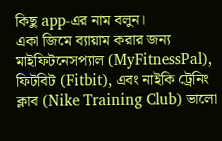কিছু app-এর নাম বলুন।
একা জিমে ব্যায়াম করার জন্য মাইফিটনেসপ্যাল (MyFitnessPal), ফিটবিট (Fitbit), এবং নাইকি ট্রেনিং ক্লাব (Nike Training Club) ভালো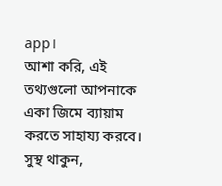app।
আশা করি, এই তথ্যগুলো আপনাকে একা জিমে ব্যায়াম করতে সাহায্য করবে। সুস্থ থাকুন,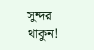সুন্দর থাকুন!